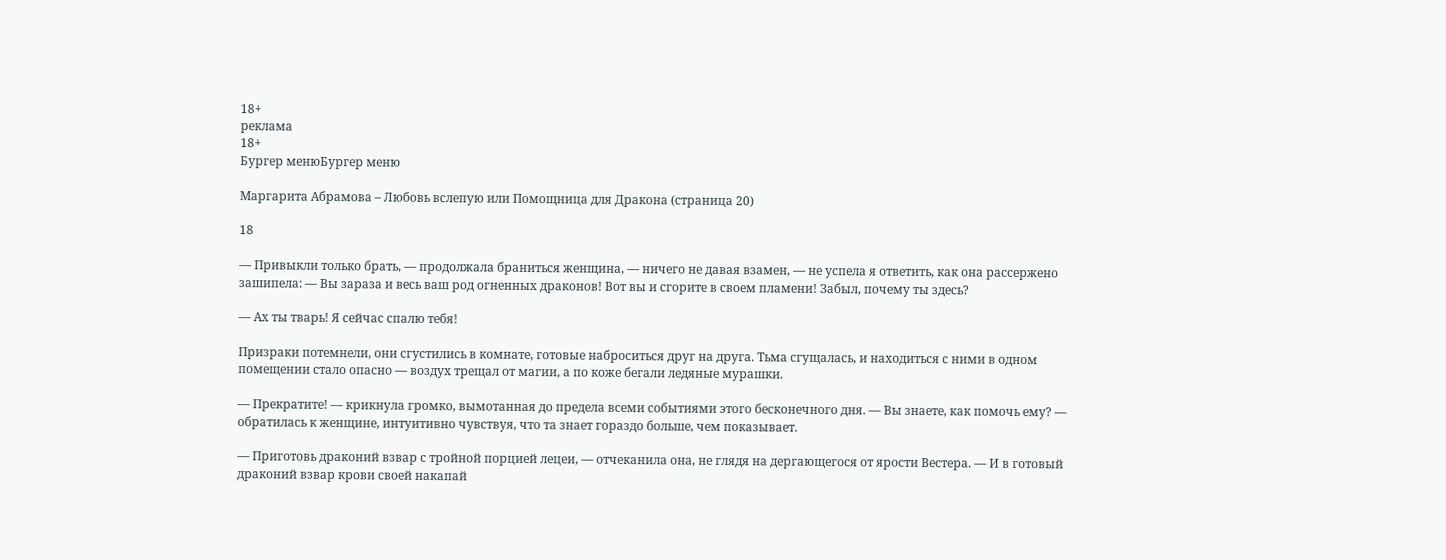18+
реклама
18+
Бургер менюБургер меню

Маргарита Абрамова – Любовь вслепую или Помощница для Дракона (страница 20)

18

— Привыкли только брать, — продолжала браниться женщина, — ничего не давая взамен, — не успела я ответить, как она рассержено зашипела: — Вы зараза и весь ваш род огненных драконов! Вот вы и сгорите в своем пламени! Забыл, почему ты здесь?

— Ах ты тварь! Я сейчас спалю тебя!

Призраки потемнели, они сгустились в комнате, готовые наброситься друг на друга. Тьма сгущалась, и находиться с ними в одном помещении стало опасно — воздух трещал от магии, а по коже бегали ледяные мурашки.

— Прекратите! — крикнула громко, вымотанная до предела всеми событиями этого бесконечного дня. — Вы знаете, как помочь ему? — обратилась к женщине, интуитивно чувствуя, что та знает гораздо больше, чем показывает.

— Приготовь драконий взвар с тройной порцией лецеи, — отчеканила она, не глядя на дергающегося от ярости Вестера. — И в готовый драконий взвар крови своей накапай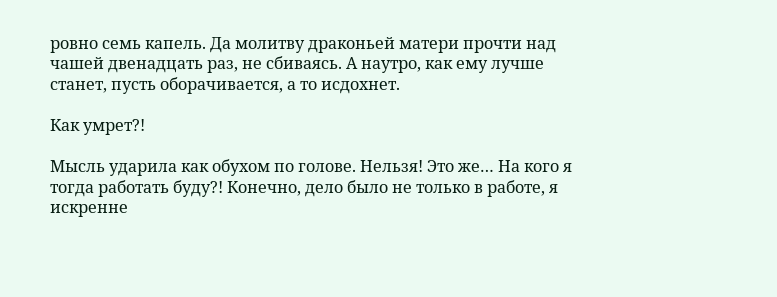ровно семь капель. Да молитву драконьей матери прочти над чашей двенадцать раз, не сбиваясь. А наутро, как ему лучше станет, пусть оборачивается, а то исдохнет.

Как умрет?!

Мысль ударила как обухом по голове. Нельзя! Это же… На кого я тогда работать буду?! Конечно, дело было не только в работе, я искренне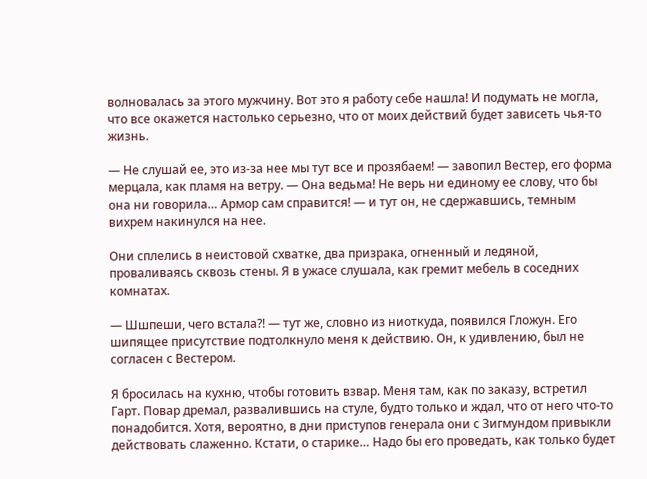волновалась за этого мужчину. Вот это я работу себе нашла! И подумать не могла, что все окажется настолько серьезно, что от моих действий будет зависеть чья-то жизнь.

— Не слушай ее, это из-за нее мы тут все и прозябаем! — завопил Вестер, его форма мерцала, как пламя на ветру. — Она ведьма! Не верь ни единому ее слову, что бы она ни говорила… Армор сам справится! — и тут он, не сдержавшись, темным вихрем накинулся на нее.

Они сплелись в неистовой схватке, два призрака, огненный и ледяной, проваливаясь сквозь стены. Я в ужасе слушала, как гремит мебель в соседних комнатах.

— Шшпеши, чего встала?! — тут же, словно из ниоткуда, появился Гложун. Его шипящее присутствие подтолкнуло меня к действию. Он, к удивлению, был не согласен с Вестером.

Я бросилась на кухню, чтобы готовить взвар. Меня там, как по заказу, встретил Гарт. Повар дремал, развалившись на стуле, будто только и ждал, что от него что-то понадобится. Хотя, вероятно, в дни приступов генерала они с Зигмундом привыкли действовать слаженно. Кстати, о старике… Надо бы его проведать, как только будет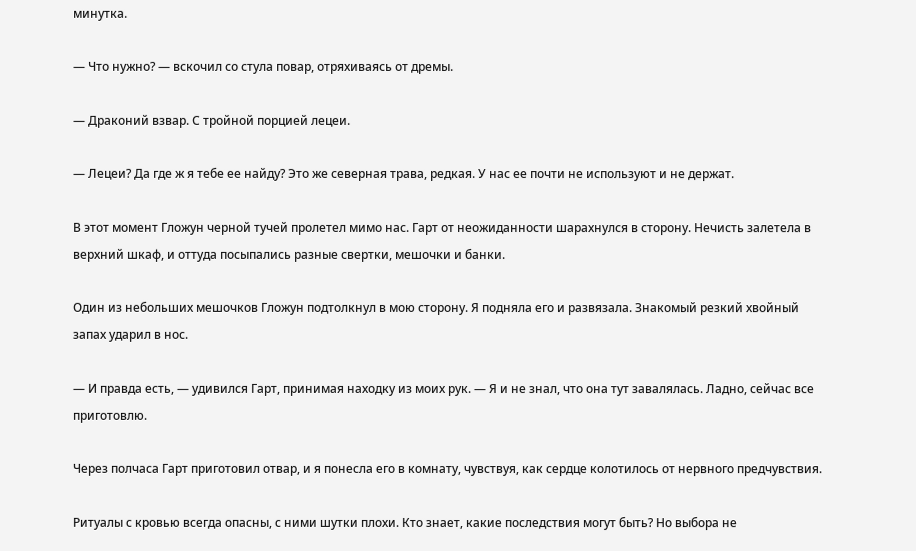минутка.

— Что нужно? — вскочил со стула повар, отряхиваясь от дремы.

— Драконий взвар. С тройной порцией лецеи.

— Лецеи? Да где ж я тебе ее найду? Это же северная трава, редкая. У нас ее почти не используют и не держат.

В этот момент Гложун черной тучей пролетел мимо нас. Гарт от неожиданности шарахнулся в сторону. Нечисть залетела в верхний шкаф, и оттуда посыпались разные свертки, мешочки и банки.

Один из небольших мешочков Гложун подтолкнул в мою сторону. Я подняла его и развязала. Знакомый резкий хвойный запах ударил в нос.

— И правда есть, — удивился Гарт, принимая находку из моих рук. — Я и не знал, что она тут завалялась. Ладно, сейчас все приготовлю.

Через полчаса Гарт приготовил отвар, и я понесла его в комнату, чувствуя, как сердце колотилось от нервного предчувствия.

Ритуалы с кровью всегда опасны, с ними шутки плохи. Кто знает, какие последствия могут быть? Но выбора не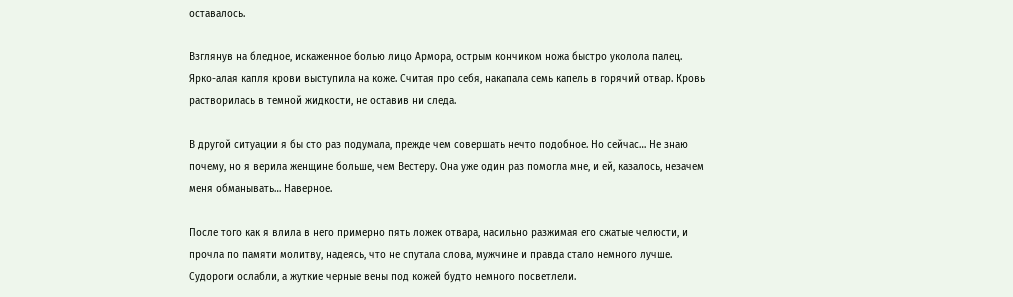оставалось.

Взглянув на бледное, искаженное болью лицо Армора, острым кончиком ножа быстро уколола палец. Ярко-алая капля крови выступила на коже. Считая про себя, накапала семь капель в горячий отвар. Кровь растворилась в темной жидкости, не оставив ни следа.

В другой ситуации я бы сто раз подумала, прежде чем совершать нечто подобное. Но сейчас… Не знаю почему, но я верила женщине больше, чем Вестеру. Она уже один раз помогла мне, и ей, казалось, незачем меня обманывать… Наверное.

После того как я влила в него примерно пять ложек отвара, насильно разжимая его сжатые челюсти, и прочла по памяти молитву, надеясь, что не спутала слова, мужчине и правда стало немного лучше. Судороги ослабли, а жуткие черные вены под кожей будто немного посветлели.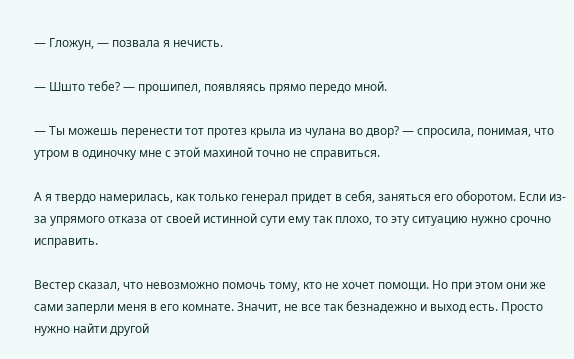— Гложун, — позвала я нечисть.

— Шшто тебе? — прошипел, появляясь прямо передо мной.

— Ты можешь перенести тот протез крыла из чулана во двор? — спросила, понимая, что утром в одиночку мне с этой махиной точно не справиться.

А я твердо намерилась, как только генерал придет в себя, заняться его оборотом. Если из-за упрямого отказа от своей истинной сути ему так плохо, то эту ситуацию нужно срочно исправить.

Вестер сказал, что невозможно помочь тому, кто не хочет помощи. Но при этом они же сами заперли меня в его комнате. Значит, не все так безнадежно и выход есть. Просто нужно найти другой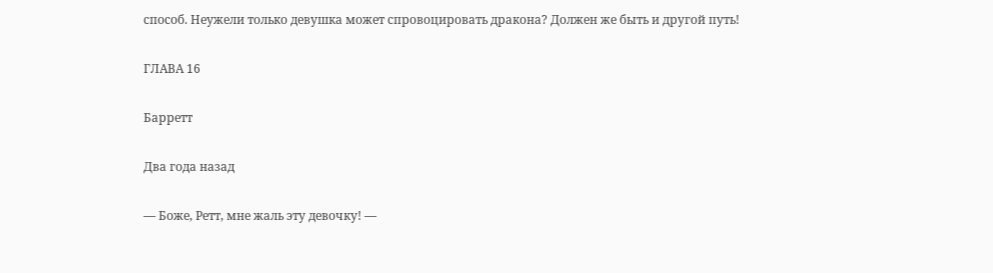способ. Неужели только девушка может спровоцировать дракона? Должен же быть и другой путь!

ГЛАВА 16

Барретт

Два года назад

— Боже, Ретт, мне жаль эту девочку! —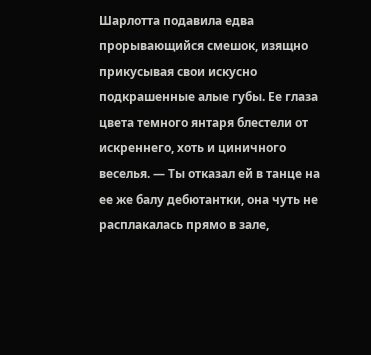Шарлотта подавила едва прорывающийся смешок, изящно прикусывая свои искусно подкрашенные алые губы. Ее глаза цвета темного янтаря блестели от искреннего, хоть и циничного веселья. — Ты отказал ей в танце на ее же балу дебютантки, она чуть не расплакалась прямо в зале,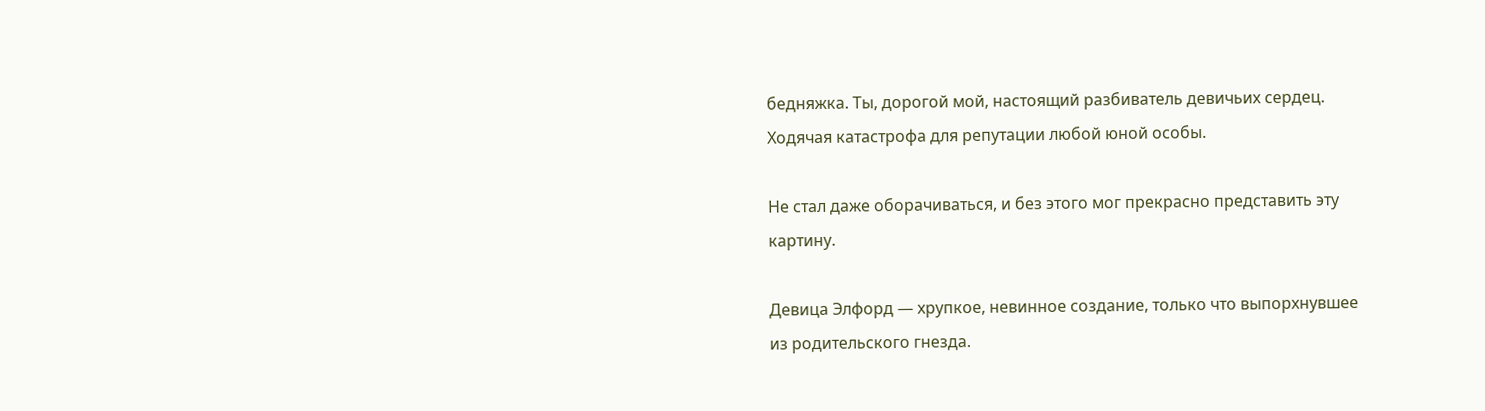бедняжка. Ты, дорогой мой, настоящий разбиватель девичьих сердец. Ходячая катастрофа для репутации любой юной особы.

Не стал даже оборачиваться, и без этого мог прекрасно представить эту картину.

Девица Элфорд — хрупкое, невинное создание, только что выпорхнувшее из родительского гнезда.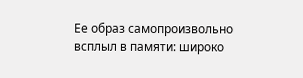Ее образ самопроизвольно всплыл в памяти: широко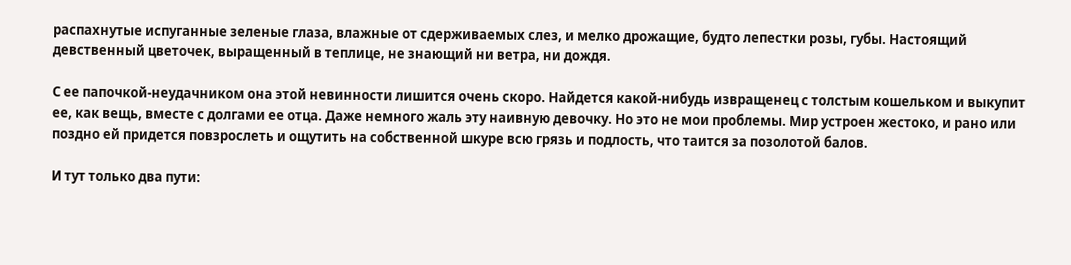распахнутые испуганные зеленые глаза, влажные от сдерживаемых слез, и мелко дрожащие, будто лепестки розы, губы. Настоящий девственный цветочек, выращенный в теплице, не знающий ни ветра, ни дождя.

С ее папочкой-неудачником она этой невинности лишится очень скоро. Найдется какой-нибудь извращенец с толстым кошельком и выкупит ее, как вещь, вместе с долгами ее отца. Даже немного жаль эту наивную девочку. Но это не мои проблемы. Мир устроен жестоко, и рано или поздно ей придется повзрослеть и ощутить на собственной шкуре всю грязь и подлость, что таится за позолотой балов.

И тут только два пути: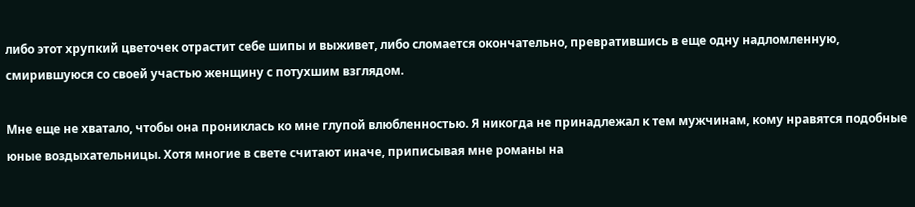либо этот хрупкий цветочек отрастит себе шипы и выживет, либо сломается окончательно, превратившись в еще одну надломленную, смирившуюся со своей участью женщину с потухшим взглядом.

Мне еще не хватало, чтобы она прониклась ко мне глупой влюбленностью. Я никогда не принадлежал к тем мужчинам, кому нравятся подобные юные воздыхательницы. Хотя многие в свете считают иначе, приписывая мне романы на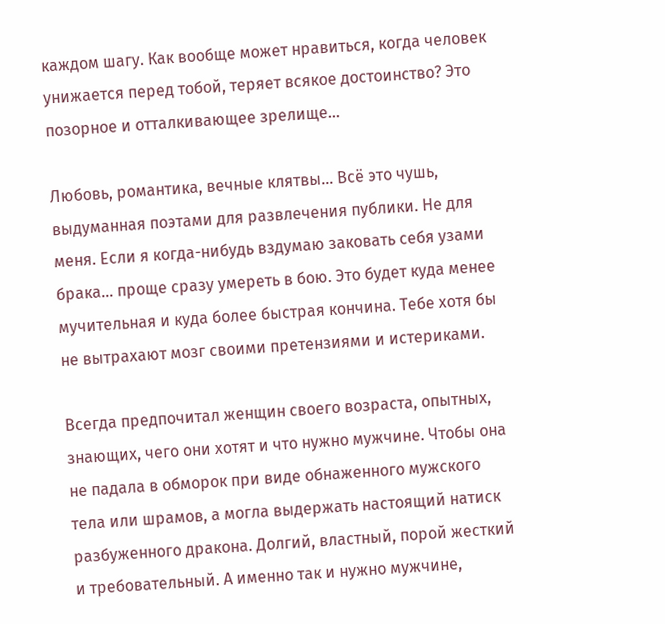каждом шагу. Как вообще может нравиться, когда человек унижается перед тобой, теряет всякое достоинство? Это позорное и отталкивающее зрелище…

Любовь, романтика, вечные клятвы… Всё это чушь, выдуманная поэтами для развлечения публики. Не для меня. Если я когда-нибудь вздумаю заковать себя узами брака… проще сразу умереть в бою. Это будет куда менее мучительная и куда более быстрая кончина. Тебе хотя бы не вытрахают мозг своими претензиями и истериками.

Всегда предпочитал женщин своего возраста, опытных, знающих, чего они хотят и что нужно мужчине. Чтобы она не падала в обморок при виде обнаженного мужского тела или шрамов, а могла выдержать настоящий натиск разбуженного дракона. Долгий, властный, порой жесткий и требовательный. А именно так и нужно мужчине,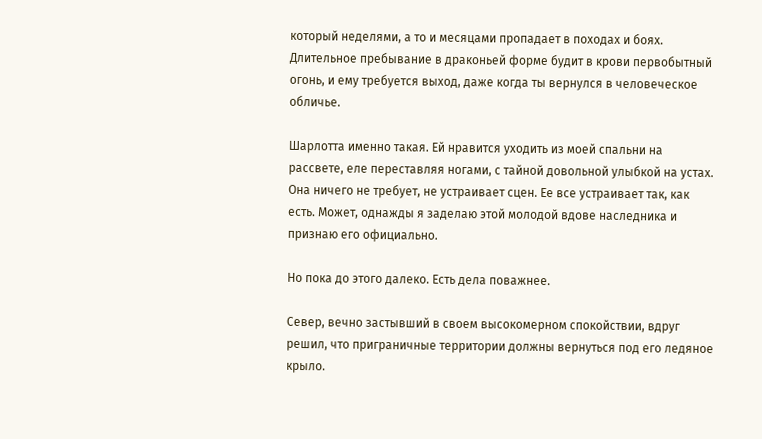который неделями, а то и месяцами пропадает в походах и боях. Длительное пребывание в драконьей форме будит в крови первобытный огонь, и ему требуется выход, даже когда ты вернулся в человеческое обличье.

Шарлотта именно такая. Ей нравится уходить из моей спальни на рассвете, еле переставляя ногами, с тайной довольной улыбкой на устах. Она ничего не требует, не устраивает сцен. Ее все устраивает так, как есть. Может, однажды я заделаю этой молодой вдове наследника и признаю его официально.

Но пока до этого далеко. Есть дела поважнее.

Север, вечно застывший в своем высокомерном спокойствии, вдруг решил, что приграничные территории должны вернуться под его ледяное крыло.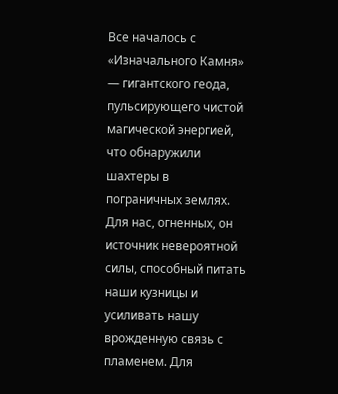Все началось с «Изначального Камня» — гигантского геода, пульсирующего чистой магической энергией, что обнаружили шахтеры в пограничных землях. Для нас, огненных, он источник невероятной силы, способный питать наши кузницы и усиливать нашу врожденную связь с пламенем. Для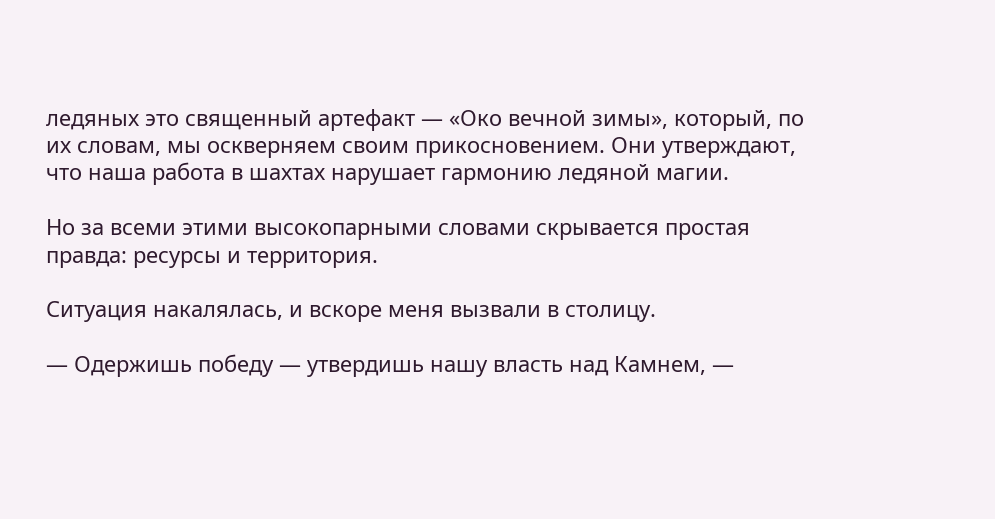ледяных это священный артефакт — «Око вечной зимы», который, по их словам, мы оскверняем своим прикосновением. Они утверждают, что наша работа в шахтах нарушает гармонию ледяной магии.

Но за всеми этими высокопарными словами скрывается простая правда: ресурсы и территория.

Ситуация накалялась, и вскоре меня вызвали в столицу.

— Одержишь победу — утвердишь нашу власть над Камнем, —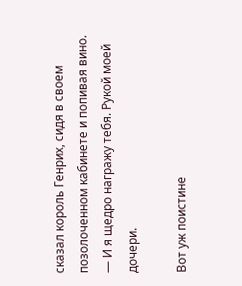сказал король Генрих, сидя в своем позолоченном кабинете и попивая вино. — И я щедро награжу тебя. Рукой моей дочери.

Вот уж поистине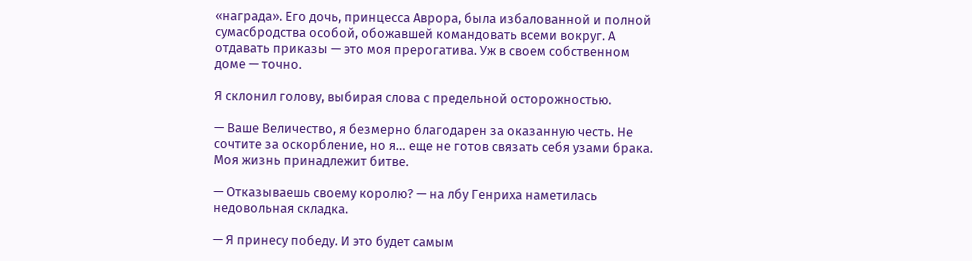«награда». Его дочь, принцесса Аврора, была избалованной и полной сумасбродства особой, обожавшей командовать всеми вокруг. А отдавать приказы — это моя прерогатива. Уж в своем собственном доме — точно.

Я склонил голову, выбирая слова с предельной осторожностью.

— Ваше Величество, я безмерно благодарен за оказанную честь. Не сочтите за оскорбление, но я… еще не готов связать себя узами брака. Моя жизнь принадлежит битве.

— Отказываешь своему королю? — на лбу Генриха наметилась недовольная складка.

— Я принесу победу. И это будет самым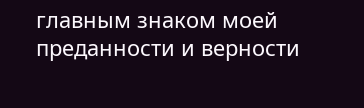главным знаком моей преданности и верности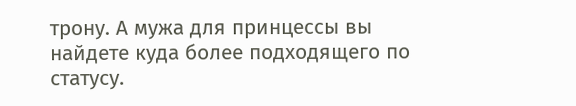трону. А мужа для принцессы вы найдете куда более подходящего по статусу.